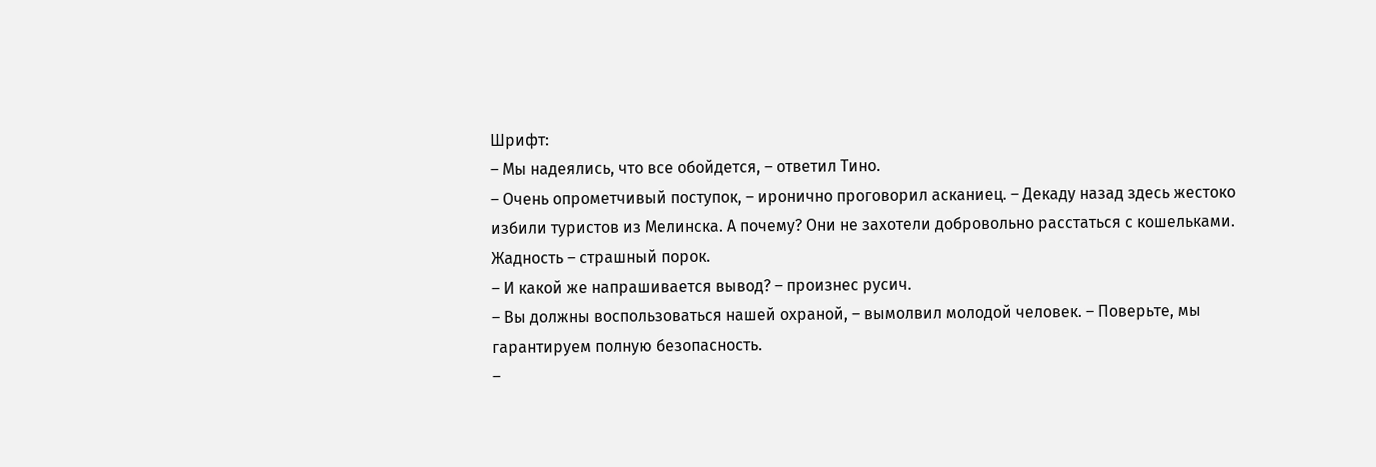Шрифт:
– Мы надеялись, что все обойдется, – ответил Тино.
– Очень опрометчивый поступок, – иронично проговорил асканиец. – Декаду назад здесь жестоко избили туристов из Мелинска. А почему? Они не захотели добровольно расстаться с кошельками. Жадность – страшный порок.
– И какой же напрашивается вывод? – произнес русич.
– Вы должны воспользоваться нашей охраной, – вымолвил молодой человек. – Поверьте, мы гарантируем полную безопасность.
–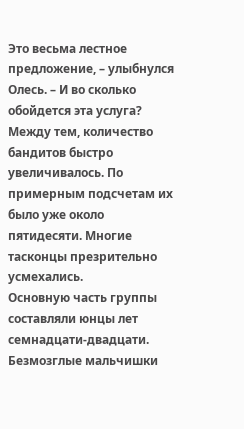Это весьма лестное предложение, – улыбнулся Олесь. – И во сколько обойдется эта услуга?
Между тем, количество бандитов быстро увеличивалось. По примерным подсчетам их было уже около пятидесяти. Многие тасконцы презрительно усмехались.
Основную часть группы составляли юнцы лет семнадцати-двадцати. Безмозглые мальчишки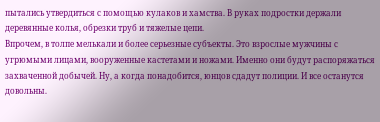пытались утвердиться с помощью кулаков и хамства. В руках подростки держали деревянные колья, обрезки труб и тяжелые цепи.
Впрочем, в толпе мелькали и более серьезные субъекты. Это взрослые мужчины с угрюмыми лицами, вооруженные кастетами и ножами. Именно они будут распоряжаться захваченной добычей. Ну, а когда понадобится, юнцов сдадут полиции. И все останутся довольны.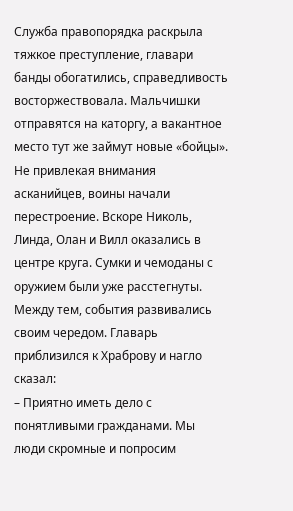Служба правопорядка раскрыла тяжкое преступление, главари банды обогатились, справедливость восторжествовала. Мальчишки отправятся на каторгу, а вакантное место тут же займут новые «бойцы».
Не привлекая внимания асканийцев, воины начали перестроение. Вскоре Николь, Линда, Олан и Вилл оказались в центре круга. Сумки и чемоданы с оружием были уже расстегнуты.
Между тем, события развивались своим чередом. Главарь приблизился к Храброву и нагло сказал:
– Приятно иметь дело с понятливыми гражданами. Мы люди скромные и попросим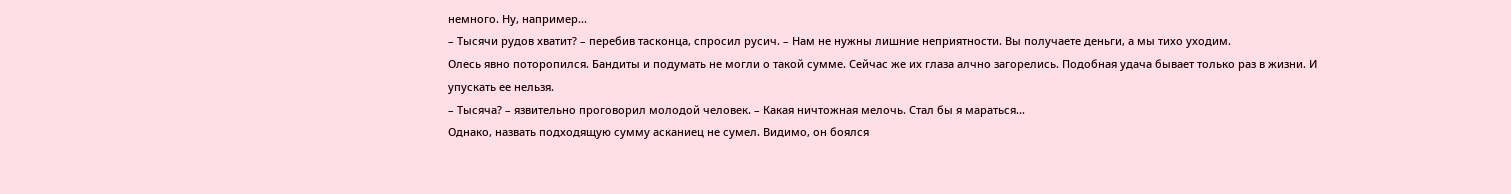немного. Ну, например...
– Тысячи рудов хватит? – перебив тасконца, спросил русич. – Нам не нужны лишние неприятности. Вы получаете деньги, а мы тихо уходим.
Олесь явно поторопился. Бандиты и подумать не могли о такой сумме. Сейчас же их глаза алчно загорелись. Подобная удача бывает только раз в жизни. И упускать ее нельзя.
– Тысяча? – язвительно проговорил молодой человек. – Какая ничтожная мелочь. Стал бы я мараться...
Однако, назвать подходящую сумму асканиец не сумел. Видимо, он боялся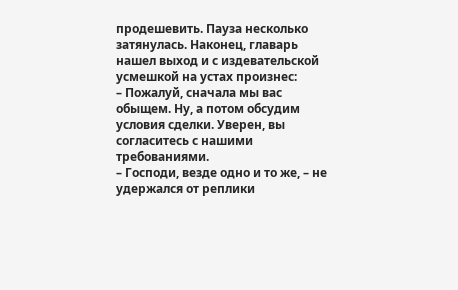продешевить. Пауза несколько затянулась. Наконец, главарь нашел выход и с издевательской усмешкой на устах произнес:
– Пожалуй, сначала мы вас обыщем. Ну, а потом обсудим условия сделки. Уверен, вы согласитесь с нашими требованиями.
– Господи, везде одно и то же, – не удержался от реплики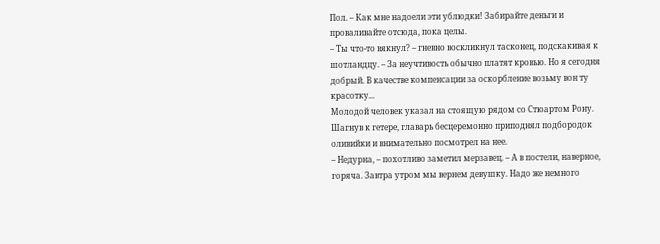Пол. – Как мне надоели эти ублюдки! Забирайте деньги и проваливайте отсюда, пока целы.
– Ты что-то вякнул? – гневно воскликнул тасконец, подскакивая к шотландцу. – За неучтивость обычно платят кровью. Но я сегодня добрый. В качестве компенсации за оскорбление возьму вон ту красотку...
Молодой человек указал на стоящую рядом со Стюартом Рону. Шагнув к гетере, главарь бесцеремонно приподнял подбородок оливийки и внимательно посмотрел на нее.
– Недурна, – похотливо заметил мерзавец. – А в постели, наверное, горяча. Завтра утром мы вернем девушку. Надо же немного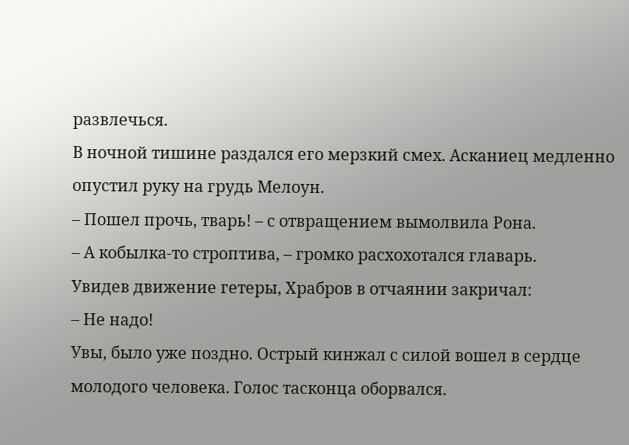развлечься.
В ночной тишине раздался его мерзкий смех. Асканиец медленно опустил руку на грудь Мелоун.
– Пошел прочь, тварь! – с отвращением вымолвила Рона.
– А кобылка-то строптива, – громко расхохотался главарь.
Увидев движение гетеры, Храбров в отчаянии закричал:
– Не надо!
Увы, было уже поздно. Острый кинжал с силой вошел в сердце молодого человека. Голос тасконца оборвался.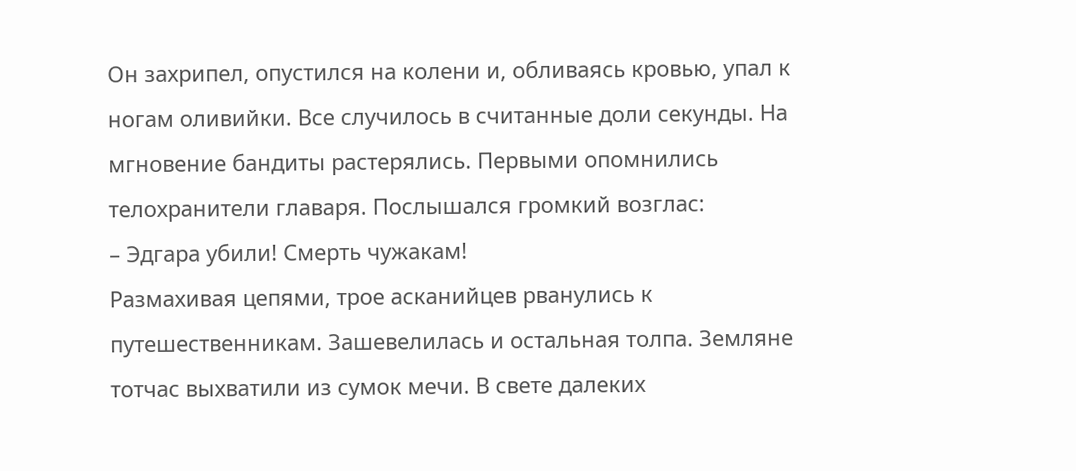Он захрипел, опустился на колени и, обливаясь кровью, упал к ногам оливийки. Все случилось в считанные доли секунды. На мгновение бандиты растерялись. Первыми опомнились телохранители главаря. Послышался громкий возглас:
– Эдгара убили! Смерть чужакам!
Размахивая цепями, трое асканийцев рванулись к путешественникам. Зашевелилась и остальная толпа. Земляне тотчас выхватили из сумок мечи. В свете далеких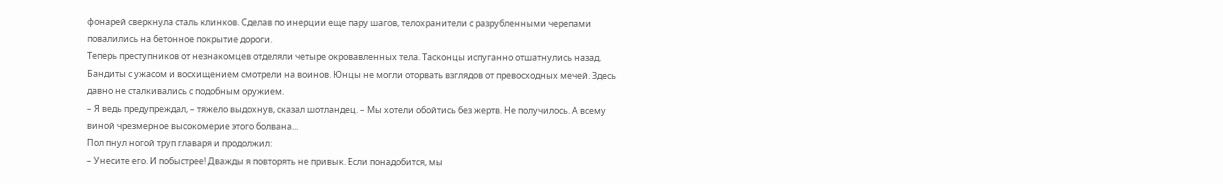фонарей сверкнула сталь клинков. Сделав по инерции еще пару шагов, телохранители с разрубленными черепами повалились на бетонное покрытие дороги.
Теперь преступников от незнакомцев отделяли четыре окровавленных тела. Тасконцы испуганно отшатнулись назад. Бандиты с ужасом и восхищением смотрели на воинов. Юнцы не могли оторвать взглядов от превосходных мечей. Здесь давно не сталкивались с подобным оружием.
– Я ведь предупреждал, – тяжело выдохнув, сказал шотландец. – Мы хотели обойтись без жертв. Не получилось. А всему виной чрезмерное высокомерие этого болвана...
Пол пнул ногой труп главаря и продолжил:
– Унесите его. И побыстрее! Дважды я повторять не привык. Если понадобится, мы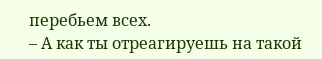перебьем всех.
– А как ты отреагируешь на такой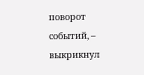поворот событий, – выкрикнул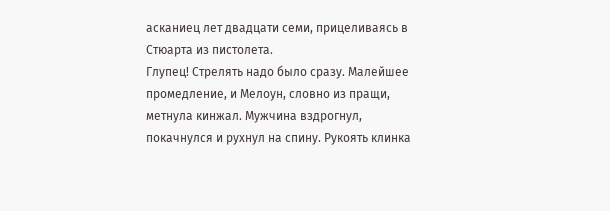асканиец лет двадцати семи, прицеливаясь в Стюарта из пистолета.
Глупец! Стрелять надо было сразу. Малейшее промедление, и Мелоун, словно из пращи, метнула кинжал. Мужчина вздрогнул, покачнулся и рухнул на спину. Рукоять клинка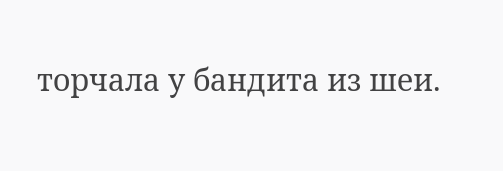торчала у бандита из шеи.